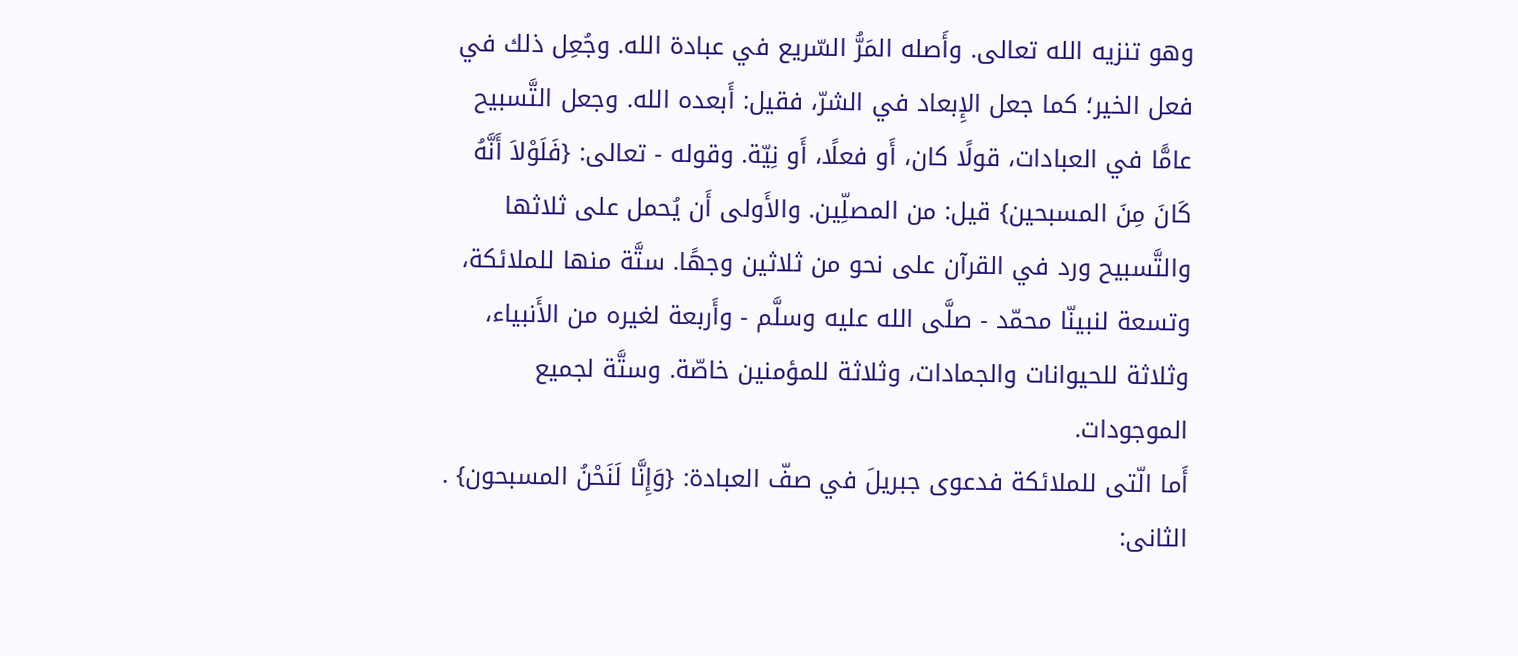وهو تنزيه الله تعالى. وأَصله المَرُّ السّريع في عبادة الله. وجُعِل ذلك في فعل الخير؛ كما جعل الإِبعاد في الشرّ، فقيل: أَبعده الله. وجعل التَّسبيح عامًّا في العبادات، قولًا كان، أَو فعلًا، أَو نِيّة. وقوله - تعالى: {فَلَوْلاَ أَنَّهُ كَانَ مِنَ المسبحين} قيل: من المصلِّين. والأَولى أَن يُحمل على ثلاثها
والتَّسبيح ورد في القرآن على نحو من ثلاثين وجهًا. ستَّة منها للملائكة، وتسعة لنبينّا محمّد - صلَّى الله عليه وسلَّم - وأَربعة لغيره من الأَنبياء، وثلاثة للحيوانات والجمادات، وثلاثة للمؤمنين خاصّة. وستَّة لجميع الموجودات.
أَما الّتى للملائكة فدعوى جبريلَ في صفّ العبادة: {وَإِنَّا لَنَحْنُ المسبحون} .
الثانى: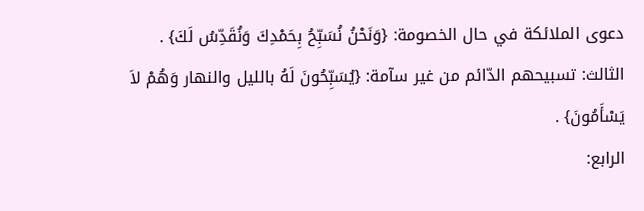دعوى الملائكة في حال الخصومة: {وَنَحْنُ نُسَبِّحُ بِحَمْدِكَ وَنُقَدِّسُ لَكَ} .
الثالث: تسبيحهم الدّائم من غير سآمة: {يُسَبِّحُونَ لَهُ بالليل والنهار وَهُمْ لاَ يَسْأَمُونَ} .
الرابع: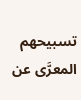تسبيحهم المعرَّى عن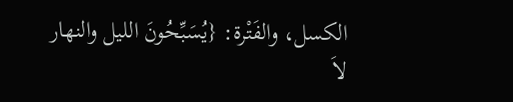الكسل، والفَتْرة: {يُسَبِّحُونَ الليل والنهار لاَ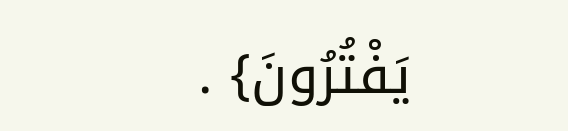يَفْتُرُونَ} .